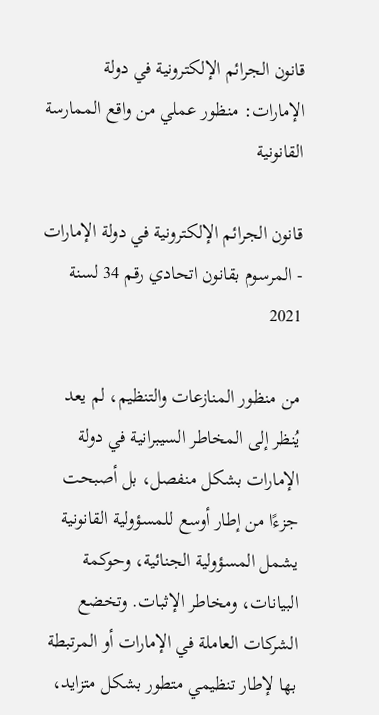قانون الجرائم الإلكترونية في دولة الإمارات: منظور عملي من واقع الممارسة القانونية

قانون الجرائم الإلكترونية في دولة الإمارات - المرسوم بقانون اتحادي رقم 34 لسنة 2021

من منظور المنازعات والتنظيم، لم يعد يُنظر إلى المخاطر السيبرانية في دولة الإمارات بشكل منفصل، بل أصبحت جزءًا من إطار أوسع للمسؤولية القانونية يشمل المسؤولية الجنائية، وحوكمة البيانات، ومخاطر الإثبات. وتخضع الشركات العاملة في الإمارات أو المرتبطة بها لإطار تنظيمي متطور بشكل متزايد،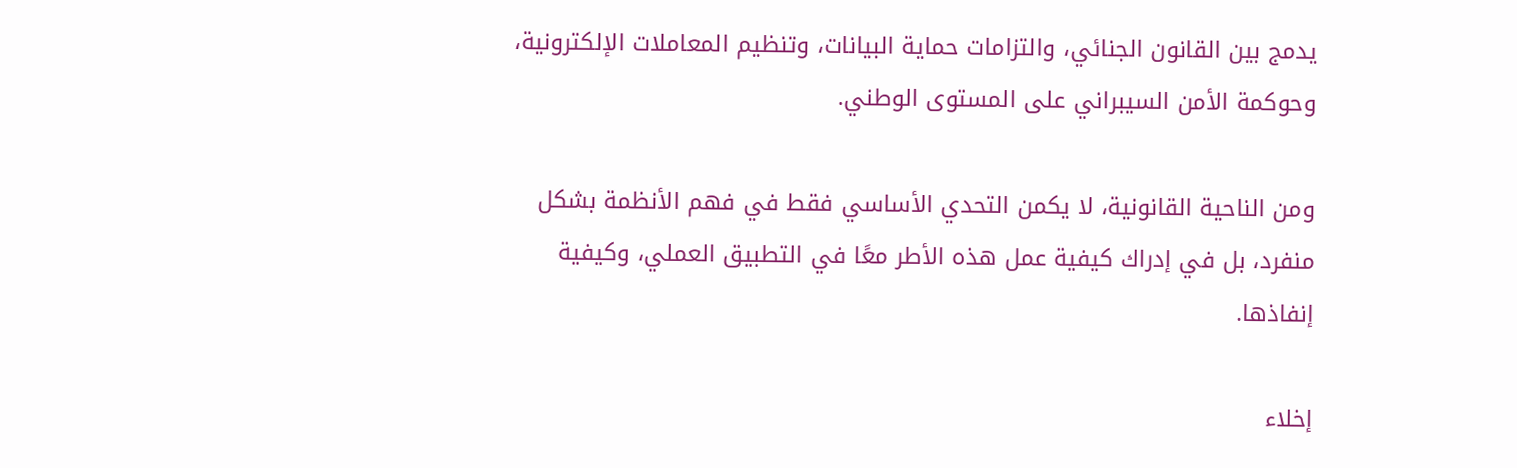يدمج بين القانون الجنائي، والتزامات حماية البيانات، وتنظيم المعاملات الإلكترونية، وحوكمة الأمن السيبراني على المستوى الوطني.

ومن الناحية القانونية، لا يكمن التحدي الأساسي فقط في فهم الأنظمة بشكل منفرد، بل في إدراك كيفية عمل هذه الأطر معًا في التطبيق العملي، وكيفية إنفاذها.

إخلاء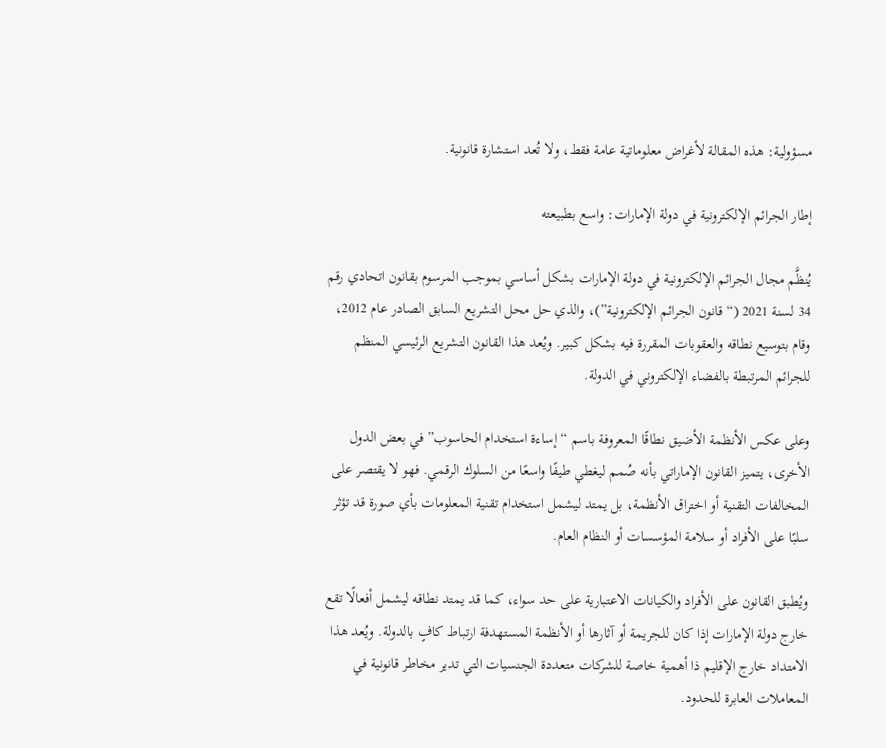مسؤولية: هذه المقالة لأغراض معلوماتية عامة فقط، ولا تُعد استشارة قانونية.

إطار الجرائم الإلكترونية في دولة الإمارات: واسع بطبيعته

يُنظَّم مجال الجرائم الإلكترونية في دولة الإمارات بشكل أساسي بموجب المرسوم بقانون اتحادي رقم 34 لسنة 2021 (“قانون الجرائم الإلكترونية”)، والذي حل محل التشريع السابق الصادر عام 2012، وقام بتوسيع نطاقه والعقوبات المقررة فيه بشكل كبير. ويُعد هذا القانون التشريع الرئيسي المنظم للجرائم المرتبطة بالفضاء الإلكتروني في الدولة.

وعلى عكس الأنظمة الأضيق نطاقًا المعروفة باسم “إساءة استخدام الحاسوب” في بعض الدول الأخرى، يتميز القانون الإماراتي بأنه صُمم ليغطي طيفًا واسعًا من السلوك الرقمي. فهو لا يقتصر على المخالفات التقنية أو اختراق الأنظمة، بل يمتد ليشمل استخدام تقنية المعلومات بأي صورة قد تؤثر سلبًا على الأفراد أو سلامة المؤسسات أو النظام العام.

ويُطبق القانون على الأفراد والكيانات الاعتبارية على حد سواء، كما قد يمتد نطاقه ليشمل أفعالًا تقع خارج دولة الإمارات إذا كان للجريمة أو آثارها أو الأنظمة المستهدفة ارتباط كافٍ بالدولة. ويُعد هذا الامتداد خارج الإقليم ذا أهمية خاصة للشركات متعددة الجنسيات التي تدير مخاطر قانونية في المعاملات العابرة للحدود.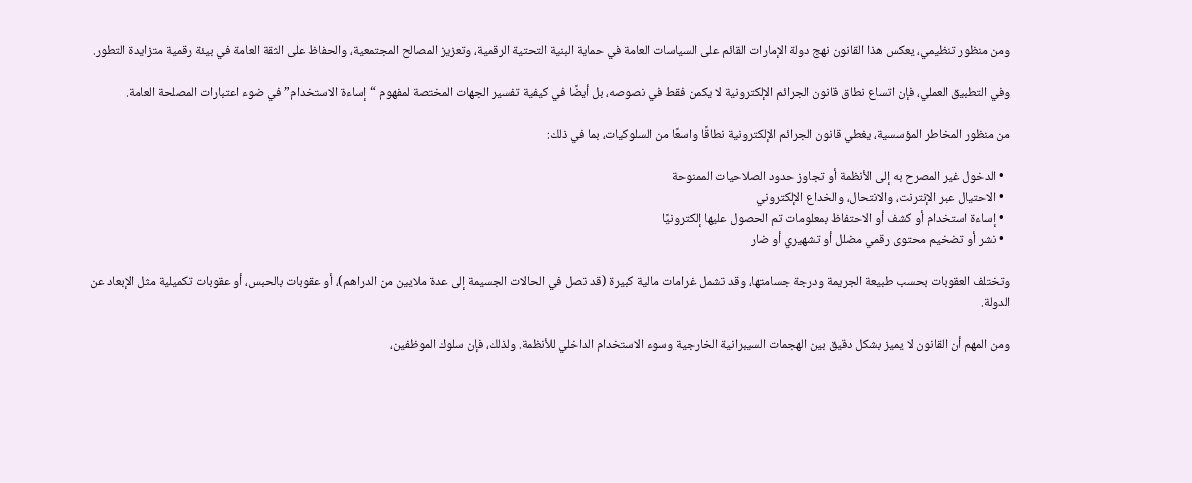ومن منظور تنظيمي، يعكس هذا القانون نهج دولة الإمارات القائم على السياسات العامة في حماية البنية التحتية الرقمية، وتعزيز المصالح المجتمعية، والحفاظ على الثقة العامة في بيئة رقمية متزايدة التطور.

وفي التطبيق العملي، فإن اتساع نطاق قانون الجرائم الإلكترونية لا يكمن فقط في نصوصه، بل أيضًا في كيفية تفسير الجهات المختصة لمفهوم “إساءة الاستخدام” في ضوء اعتبارات المصلحة العامة.

من منظور المخاطر المؤسسية، يغطي قانون الجرائم الإلكترونية نطاقًا واسعًا من السلوكيات، بما في ذلك:

  • الدخول غير المصرح به إلى الأنظمة أو تجاوز حدود الصلاحيات الممنوحة
  • الاحتيال عبر الإنترنت، والانتحال، والخداع الإلكتروني
  • إساءة استخدام أو كشف أو الاحتفاظ بمعلومات تم الحصول عليها إلكترونيًا
  • نشر أو تضخيم محتوى رقمي مضلل أو تشهيري أو ضار

وتختلف العقوبات بحسب طبيعة الجريمة ودرجة جسامتها، وقد تشمل غرامات مالية كبيرة (قد تصل في الحالات الجسيمة إلى عدة ملايين من الدراهم)، أو عقوبات بالحبس، أو عقوبات تكميلية مثل الإبعاد عن الدولة.

ومن المهم أن القانون لا يميز بشكل دقيق بين الهجمات السيبرانية الخارجية وسوء الاستخدام الداخلي للأنظمة. ولذلك، فإن سلوك الموظفين،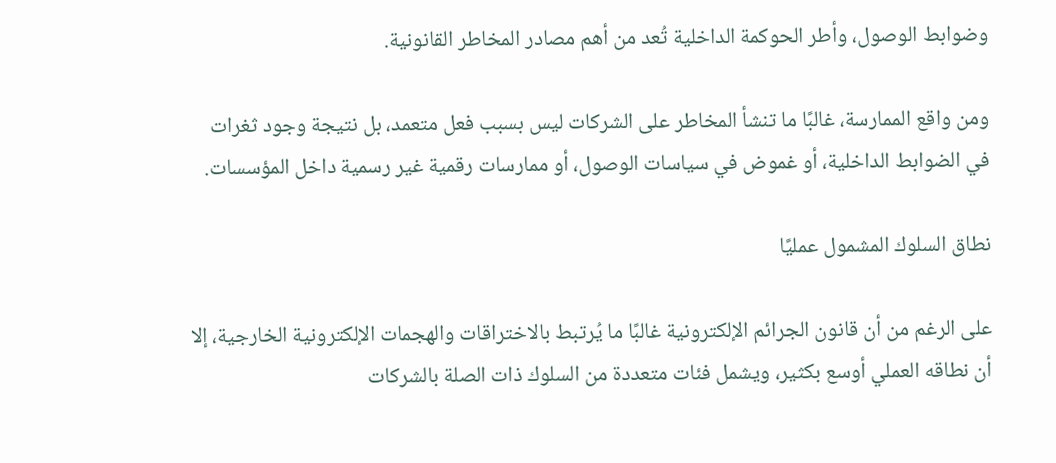وضوابط الوصول، وأطر الحوكمة الداخلية تُعد من أهم مصادر المخاطر القانونية.

ومن واقع الممارسة، غالبًا ما تنشأ المخاطر على الشركات ليس بسبب فعل متعمد، بل نتيجة وجود ثغرات في الضوابط الداخلية، أو غموض في سياسات الوصول، أو ممارسات رقمية غير رسمية داخل المؤسسات.

نطاق السلوك المشمول عمليًا

على الرغم من أن قانون الجرائم الإلكترونية غالبًا ما يُرتبط بالاختراقات والهجمات الإلكترونية الخارجية، إلا أن نطاقه العملي أوسع بكثير، ويشمل فئات متعددة من السلوك ذات الصلة بالشركات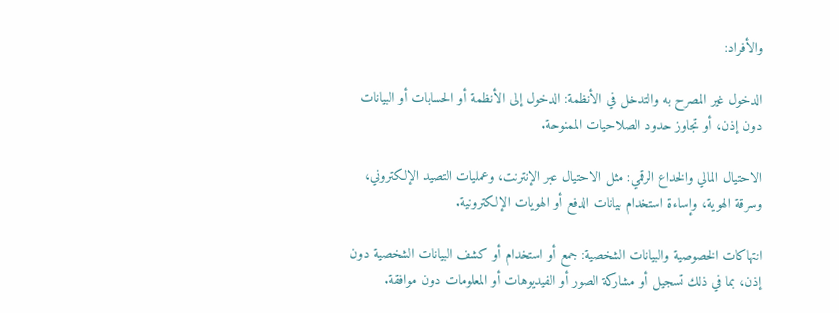والأفراد:

الدخول غير المصرح به والتدخل في الأنظمة: الدخول إلى الأنظمة أو الحسابات أو البيانات دون إذن، أو تجاوز حدود الصلاحيات الممنوحة.

الاحتيال المالي والخداع الرقمي: مثل الاحتيال عبر الإنترنت، وعمليات التصيد الإلكتروني، وسرقة الهوية، وإساءة استخدام بيانات الدفع أو الهويات الإلكترونية.

انتهاكات الخصوصية والبيانات الشخصية: جمع أو استخدام أو كشف البيانات الشخصية دون إذن، بما في ذلك تسجيل أو مشاركة الصور أو الفيديوهات أو المعلومات دون موافقة.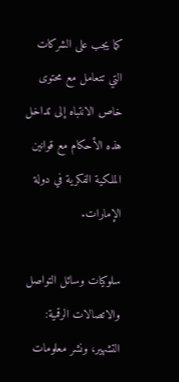كما يجب على الشركات التي تتعامل مع محتوى خاص الانتباه إلى تداخل هذه الأحكام مع قوانين الملكية الفكرية في دولة الإمارات.

سلوكيات وسائل التواصل والاتصالات الرقمية: التشهير، ونشر معلومات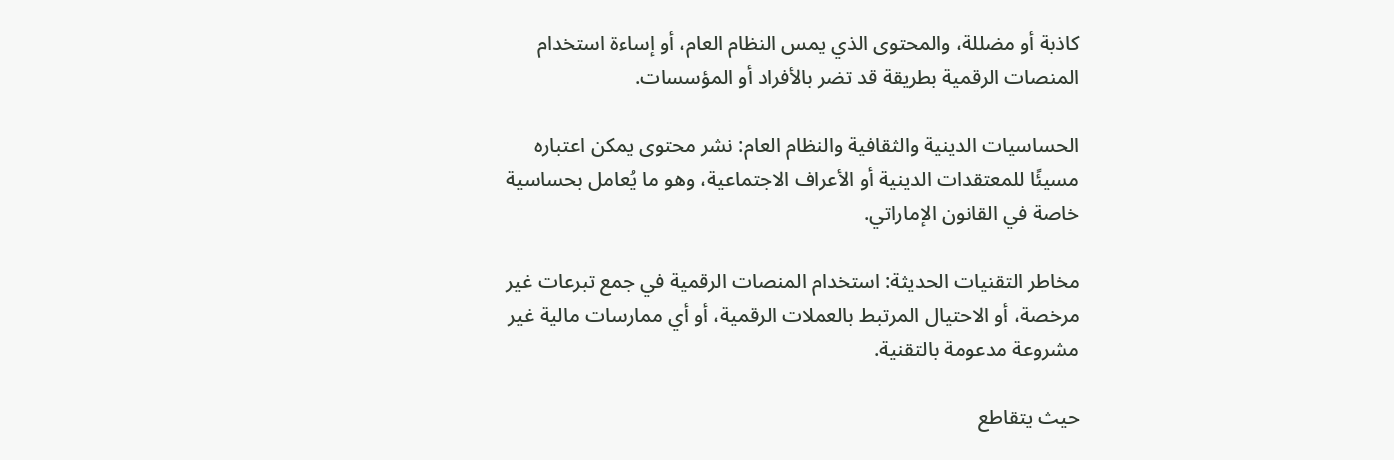كاذبة أو مضللة، والمحتوى الذي يمس النظام العام، أو إساءة استخدام المنصات الرقمية بطريقة قد تضر بالأفراد أو المؤسسات.

الحساسيات الدينية والثقافية والنظام العام: نشر محتوى يمكن اعتباره مسيئًا للمعتقدات الدينية أو الأعراف الاجتماعية، وهو ما يُعامل بحساسية خاصة في القانون الإماراتي.

مخاطر التقنيات الحديثة: استخدام المنصات الرقمية في جمع تبرعات غير مرخصة، أو الاحتيال المرتبط بالعملات الرقمية، أو أي ممارسات مالية غير مشروعة مدعومة بالتقنية.

حيث يتقاطع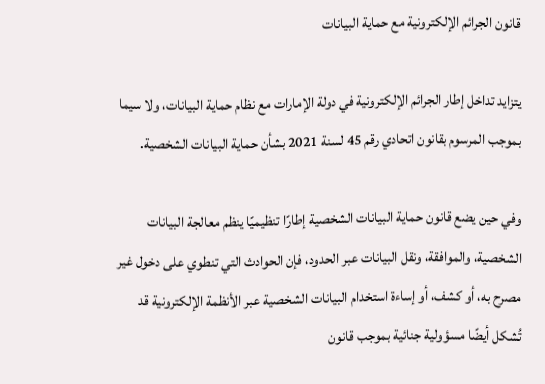قانون الجرائم الإلكترونية مع حماية البيانات

يتزايد تداخل إطار الجرائم الإلكترونية في دولة الإمارات مع نظام حماية البيانات، ولا سيما بموجب المرسوم بقانون اتحادي رقم 45 لسنة 2021 بشأن حماية البيانات الشخصية.

وفي حين يضع قانون حماية البيانات الشخصية إطارًا تنظيميًا ينظم معالجة البيانات الشخصية، والموافقة، ونقل البيانات عبر الحدود، فإن الحوادث التي تنطوي على دخول غير مصرح به، أو كشف، أو إساءة استخدام البيانات الشخصية عبر الأنظمة الإلكترونية قد تُشكل أيضًا مسؤولية جنائية بموجب قانون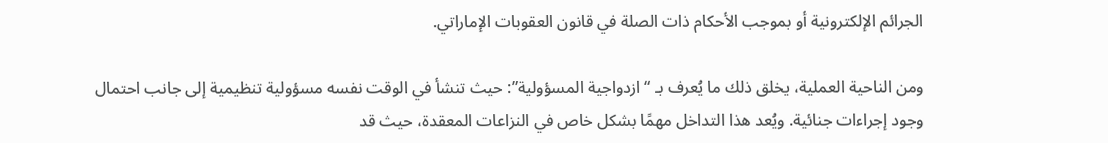الجرائم الإلكترونية أو بموجب الأحكام ذات الصلة في قانون العقوبات الإماراتي.

ومن الناحية العملية، يخلق ذلك ما يُعرف بـ “ازدواجية المسؤولية”: حيث تنشأ في الوقت نفسه مسؤولية تنظيمية إلى جانب احتمال وجود إجراءات جنائية. ويُعد هذا التداخل مهمًا بشكل خاص في النزاعات المعقدة، حيث قد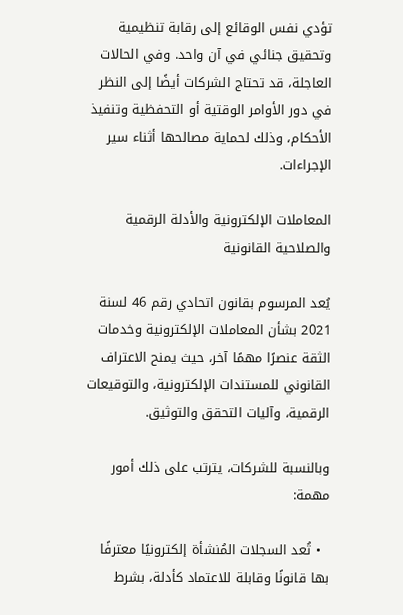تؤدي نفس الوقائع إلى رقابة تنظيمية وتحقيق جنائي في آن واحد. وفي الحالات العاجلة، قد تحتاج الشركات أيضًا إلى النظر في دور الأوامر الوقتية أو التحفظية وتنفيذ الأحكام، وذلك لحماية مصالحها أثناء سير الإجراءات.

المعاملات الإلكترونية والأدلة الرقمية والصلاحية القانونية

يُعد المرسوم بقانون اتحادي رقم 46 لسنة 2021 بشأن المعاملات الإلكترونية وخدمات الثقة عنصرًا مهمًا آخر، حيث يمنح الاعتراف القانوني للمستندات الإلكترونية، والتوقيعات الرقمية، وآليات التحقق والتوثيق.

وبالنسبة للشركات، يترتب على ذلك أمور مهمة:

  • تُعد السجلات المُنشأة إلكترونيًا معترفًا بها قانونًا وقابلة للاعتماد كأدلة، بشرط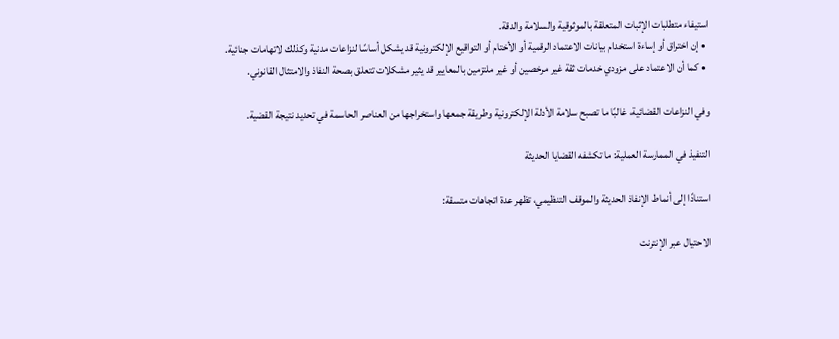استيفاء متطلبات الإثبات المتعلقة بالموثوقية والسلامة والدقة.
  • إن اختراق أو إساءة استخدام بيانات الاعتماد الرقمية أو الأختام أو التواقيع الإلكترونية قد يشكل أساسًا لنزاعات مدنية وكذلك لاتهامات جنائية.
  • كما أن الاعتماد على مزودي خدمات ثقة غير مرخصين أو غير ملتزمين بالمعايير قد يثير مشكلات تتعلق بصحة النفاذ والامتثال القانوني.

وفي النزاعات القضائية، غالبًا ما تصبح سلامة الأدلة الإلكترونية وطريقة جمعها واستخراجها من العناصر الحاسمة في تحديد نتيجة القضية.

التنفيذ في الممارسة العملية: ما تكشفه القضايا الحديثة

استنادًا إلى أنماط الإنفاذ الحديثة والموقف التنظيمي، تظهر عدة اتجاهات متسقة:

الاحتيال عبر الإنترنت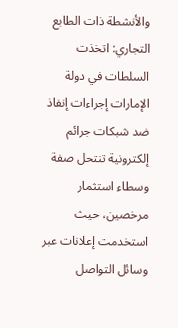والأنشطة ذات الطابع التجاري: اتخذت السلطات في دولة الإمارات إجراءات إنفاذ ضد شبكات جرائم إلكترونية تنتحل صفة وسطاء استثمار مرخصين، حيث استخدمت إعلانات عبر وسائل التواصل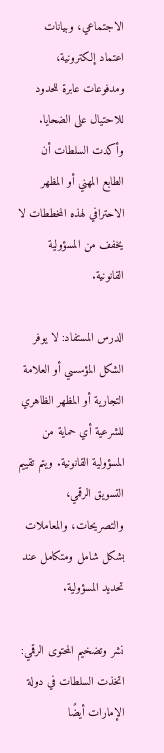الاجتماعي، وبيانات اعتماد إلكترونية، ومدفوعات عابرة للحدود للاحتيال على الضحايا. وأكدت السلطات أن الطابع المهني أو المظهر الاحترافي لهذه المخططات لا يخفف من المسؤولية القانونية.

الدرس المستفاد: لا يوفر الشكل المؤسسي أو العلامة التجارية أو المظهر الظاهري للشرعية أي حماية من المسؤولية القانونية. ويتم تقييم التسويق الرقمي، والتصريحات، والمعاملات بشكل شامل ومتكامل عند تحديد المسؤولية.

نشر وتضخيم المحتوى الرقمي: اتخذت السلطات في دولة الإمارات أيضًا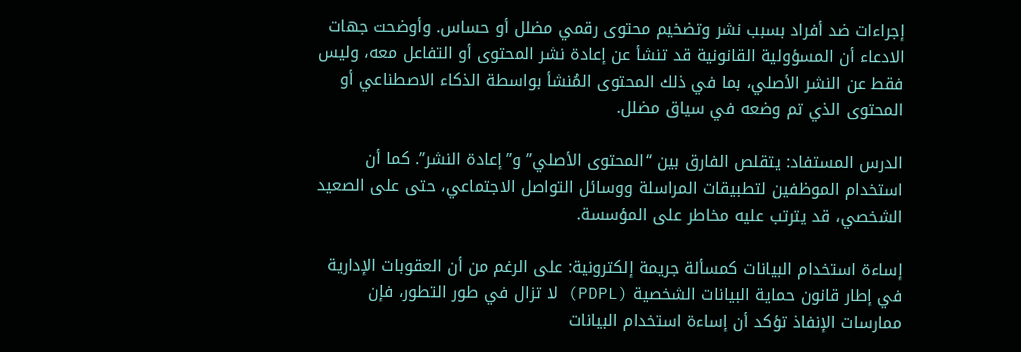إجراءات ضد أفراد بسبب نشر وتضخيم محتوى رقمي مضلل أو حساس. وأوضحت جهات الادعاء أن المسؤولية القانونية قد تنشأ عن إعادة نشر المحتوى أو التفاعل معه، وليس فقط عن النشر الأصلي، بما في ذلك المحتوى المُنشأ بواسطة الذكاء الاصطناعي أو المحتوى الذي تم وضعه في سياق مضلل.

الدرس المستفاد: يتقلص الفارق بين “المحتوى الأصلي” و”إعادة النشر”. كما أن استخدام الموظفين لتطبيقات المراسلة ووسائل التواصل الاجتماعي، حتى على الصعيد الشخصي، قد يترتب عليه مخاطر على المؤسسة.

إساءة استخدام البيانات كمسألة جريمة إلكترونية: على الرغم من أن العقوبات الإدارية في إطار قانون حماية البيانات الشخصية (PDPL) لا تزال في طور التطور، فإن ممارسات الإنفاذ تؤكد أن إساءة استخدام البيانات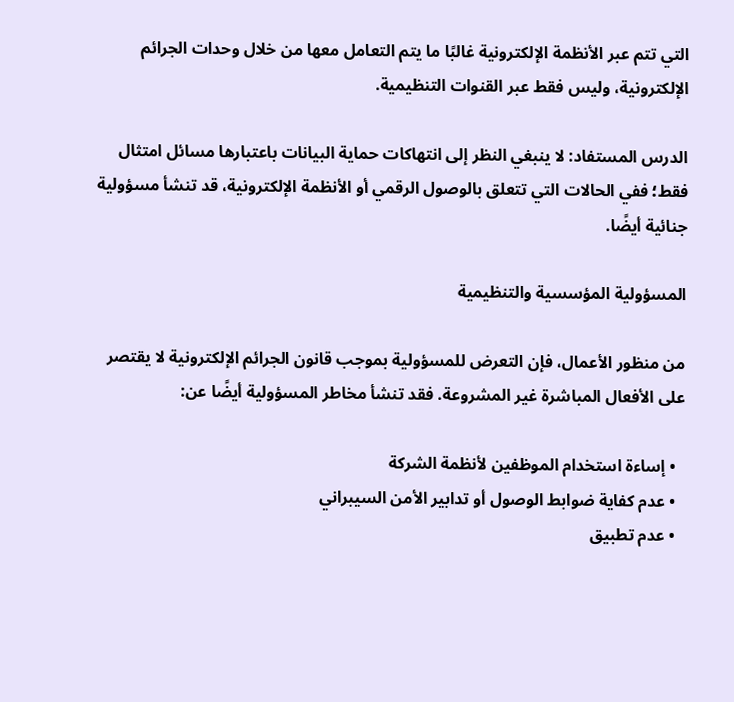التي تتم عبر الأنظمة الإلكترونية غالبًا ما يتم التعامل معها من خلال وحدات الجرائم الإلكترونية، وليس فقط عبر القنوات التنظيمية.

الدرس المستفاد: لا ينبغي النظر إلى انتهاكات حماية البيانات باعتبارها مسائل امتثال فقط؛ ففي الحالات التي تتعلق بالوصول الرقمي أو الأنظمة الإلكترونية، قد تنشأ مسؤولية جنائية أيضًا.

المسؤولية المؤسسية والتنظيمية

من منظور الأعمال، فإن التعرض للمسؤولية بموجب قانون الجرائم الإلكترونية لا يقتصر على الأفعال المباشرة غير المشروعة. فقد تنشأ مخاطر المسؤولية أيضًا عن:

  • إساءة استخدام الموظفين لأنظمة الشركة
  • عدم كفاية ضوابط الوصول أو تدابير الأمن السيبراني
  • عدم تطبيق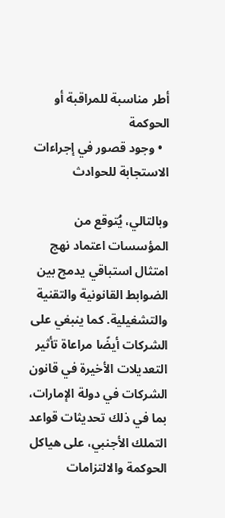أطر مناسبة للمراقبة أو الحوكمة
  • وجود قصور في إجراءات الاستجابة للحوادث

وبالتالي، يُتوقع من المؤسسات اعتماد نهج امتثال استباقي يدمج بين الضوابط القانونية والتقنية والتشغيلية. كما ينبغي على الشركات أيضًا مراعاة تأثير التعديلات الأخيرة في قانون الشركات في دولة الإمارات، بما في ذلك تحديثات قواعد التملك الأجنبي، على هياكل الحوكمة والالتزامات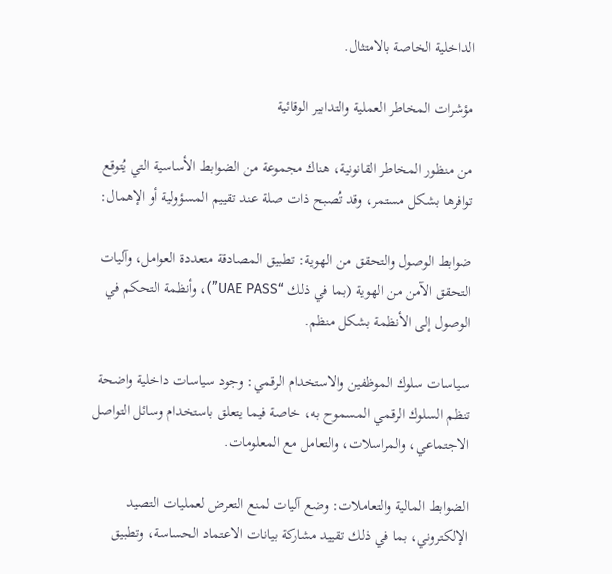الداخلية الخاصة بالامتثال.

مؤشرات المخاطر العملية والتدابير الوقائية

من منظور المخاطر القانونية، هناك مجموعة من الضوابط الأساسية التي يُتوقع توافرها بشكل مستمر، وقد تُصبح ذات صلة عند تقييم المسؤولية أو الإهمال:

ضوابط الوصول والتحقق من الهوية: تطبيق المصادقة متعددة العوامل، وآليات التحقق الآمن من الهوية (بما في ذلك “UAE PASS”)، وأنظمة التحكم في الوصول إلى الأنظمة بشكل منظم.

سياسات سلوك الموظفين والاستخدام الرقمي: وجود سياسات داخلية واضحة تنظم السلوك الرقمي المسموح به، خاصة فيما يتعلق باستخدام وسائل التواصل الاجتماعي، والمراسلات، والتعامل مع المعلومات.

الضوابط المالية والتعاملات: وضع آليات لمنع التعرض لعمليات التصيد الإلكتروني، بما في ذلك تقييد مشاركة بيانات الاعتماد الحساسة، وتطبيق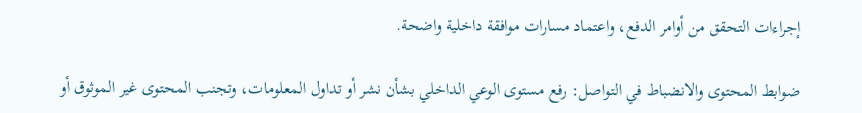إجراءات التحقق من أوامر الدفع، واعتماد مسارات موافقة داخلية واضحة.

ضوابط المحتوى والانضباط في التواصل: رفع مستوى الوعي الداخلي بشأن نشر أو تداول المعلومات، وتجنب المحتوى غير الموثوق أو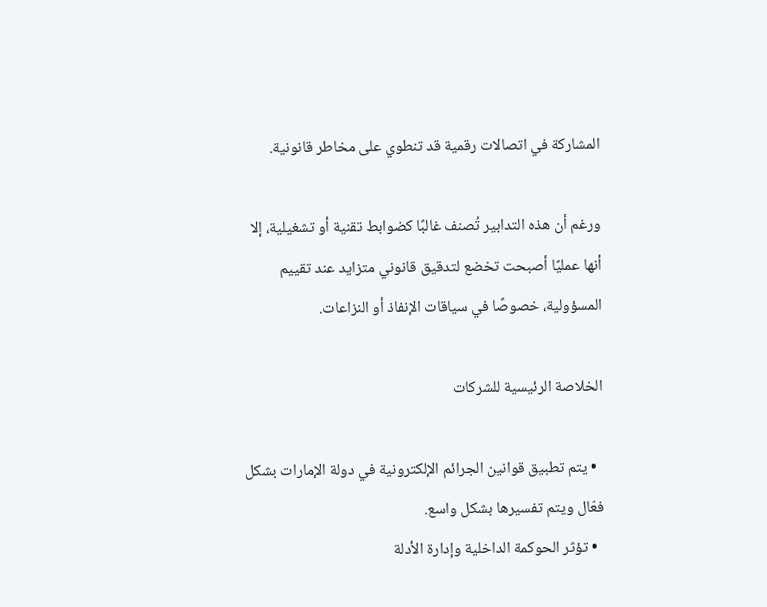المشاركة في اتصالات رقمية قد تنطوي على مخاطر قانونية.

ورغم أن هذه التدابير تُصنف غالبًا كضوابط تقنية أو تشغيلية، إلا أنها عمليًا أصبحت تخضع لتدقيق قانوني متزايد عند تقييم المسؤولية، خصوصًا في سياقات الإنفاذ أو النزاعات.

الخلاصة الرئيسية للشركات

  • يتم تطبيق قوانين الجرائم الإلكترونية في دولة الإمارات بشكل فعّال ويتم تفسيرها بشكل واسع.
  • تؤثر الحوكمة الداخلية وإدارة الأدلة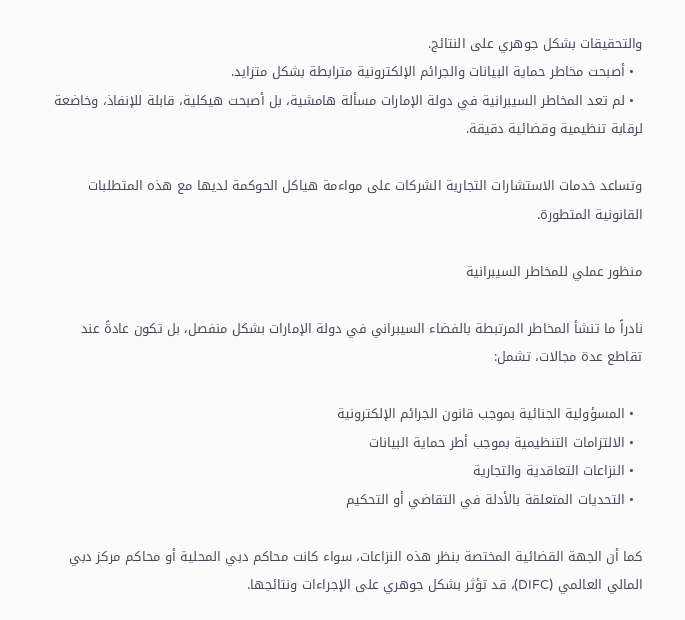والتحقيقات بشكل جوهري على النتائج.
  • أصبحت مخاطر حماية البيانات والجرائم الإلكترونية مترابطة بشكل متزايد.
  • لم تعد المخاطر السيبرانية في دولة الإمارات مسألة هامشية، بل أصبحت هيكلية، قابلة للإنفاذ، وخاضعة لرقابة تنظيمية وقضائية دقيقة.

وتساعد خدمات الاستشارات التجارية الشركات على مواءمة هياكل الحوكمة لديها مع هذه المتطلبات القانونية المتطورة.

منظور عملي للمخاطر السيبرانية

نادراً ما تنشأ المخاطر المرتبطة بالفضاء السيبراني في دولة الإمارات بشكل منفصل، بل تكون عادةً عند تقاطع عدة مجالات، تشمل:

  • المسؤولية الجنائية بموجب قانون الجرائم الإلكترونية
  • الالتزامات التنظيمية بموجب أطر حماية البيانات
  • النزاعات التعاقدية والتجارية
  • التحديات المتعلقة بالأدلة في التقاضي أو التحكيم

كما أن الجهة القضائية المختصة بنظر هذه النزاعات، سواء كانت محاكم دبي المحلية أو محاكم مركز دبي المالي العالمي (DIFC)، قد تؤثر بشكل جوهري على الإجراءات ونتائجها.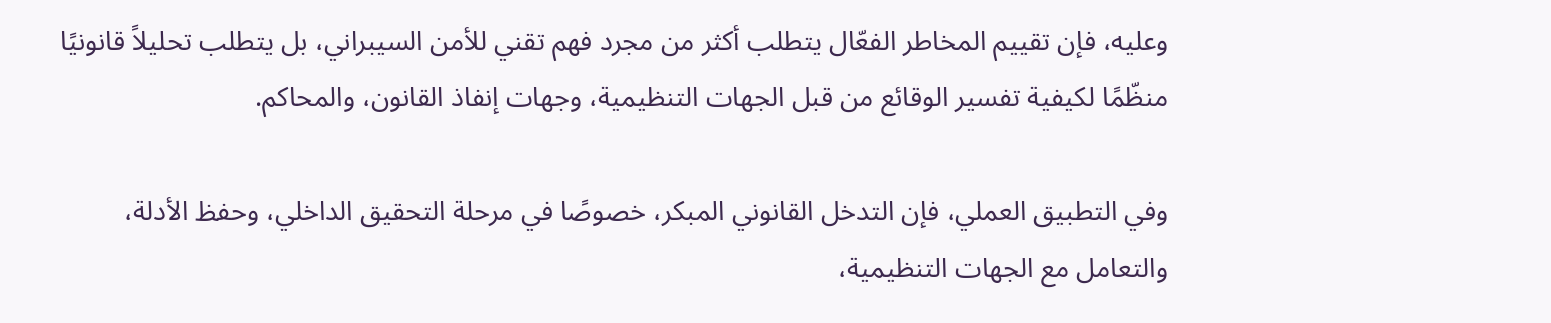وعليه، فإن تقييم المخاطر الفعّال يتطلب أكثر من مجرد فهم تقني للأمن السيبراني، بل يتطلب تحليلاً قانونيًا منظّمًا لكيفية تفسير الوقائع من قبل الجهات التنظيمية، وجهات إنفاذ القانون، والمحاكم.

وفي التطبيق العملي، فإن التدخل القانوني المبكر، خصوصًا في مرحلة التحقيق الداخلي، وحفظ الأدلة، والتعامل مع الجهات التنظيمية،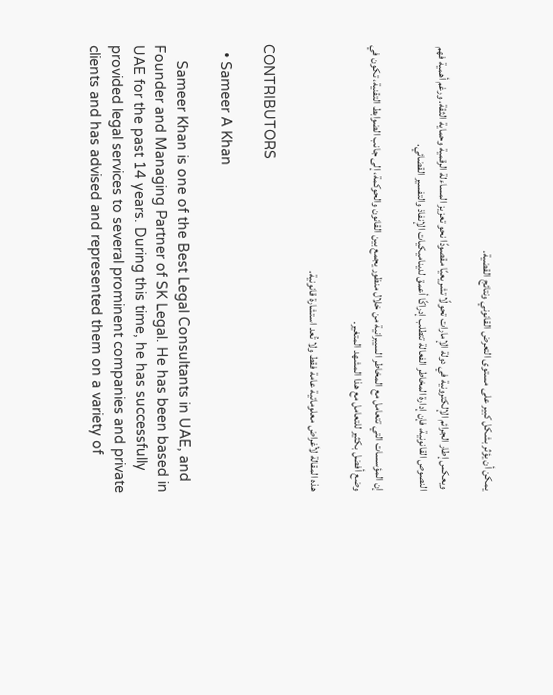يمكن أن يؤثر بشكل كبير على مستوى التعرض القانوني ونتائج القضية.

ويعكس إطار الجرائم الإلكترونية في دولة الإمارات تحولًا تشريعيًا مقصودًا نحو تعزيز المساءلة الرقمية وحماية الثقة. ورغم أهمية فهم النصوص القانونية، فإن إدارة المخاطر الفعالة تتطلب إدراكًا أعمق لديناميكيات الإنفاذ والتفسير القضائي.

إن المؤسسات التي تتعامل مع المخاطر السيبرانية من خلال منظور يجمع بين القانون والحوكمة، إلى جانب الضوابط التقنية، تكون في وضع أفضل بكثير للتعامل مع هذا المشهد المتغير.

هذه المقالة لأغراض معلوماتية عامة فقط ولا تُعد استشارة قانونية.

CONTRIBUTORS

  • Sameer A Khan

    Sameer Khan is one of the Best Legal Consultants in UAE, and Founder and Managing Partner of SK Legal. He has been based in UAE for the past 14 years. During this time, he has successfully provided legal services to several prominent companies and private clients and has advised and represented them on a variety of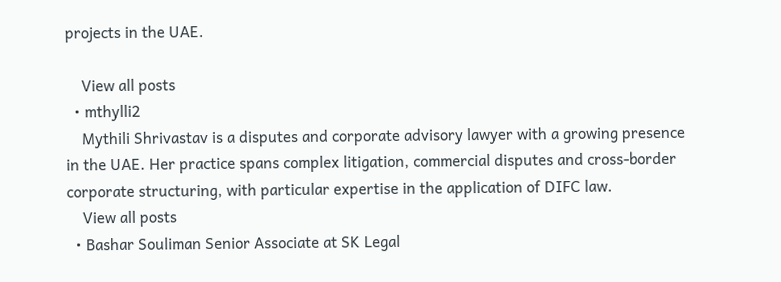projects in the UAE.

    View all posts
  • mthylli2
    Mythili Shrivastav is a disputes and corporate advisory lawyer with a growing presence in the UAE. Her practice spans complex litigation, commercial disputes and cross-border corporate structuring, with particular expertise in the application of DIFC law.
    View all posts
  • Bashar Souliman Senior Associate at SK Legal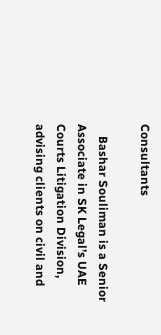Consultants

    Bashar Souliman is a Senior Associate in SK Legal’s UAE Courts Litigation Division, advising clients on civil and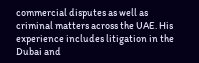commercial disputes as well as criminal matters across the UAE. His experience includes litigation in the Dubai and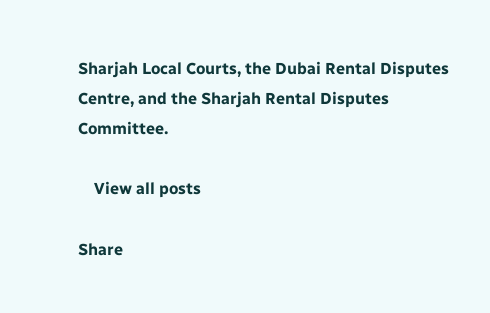Sharjah Local Courts, the Dubai Rental Disputes Centre, and the Sharjah Rental Disputes Committee.

    View all posts

Share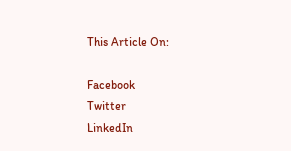This Article On:

Facebook
Twitter
LinkedIn